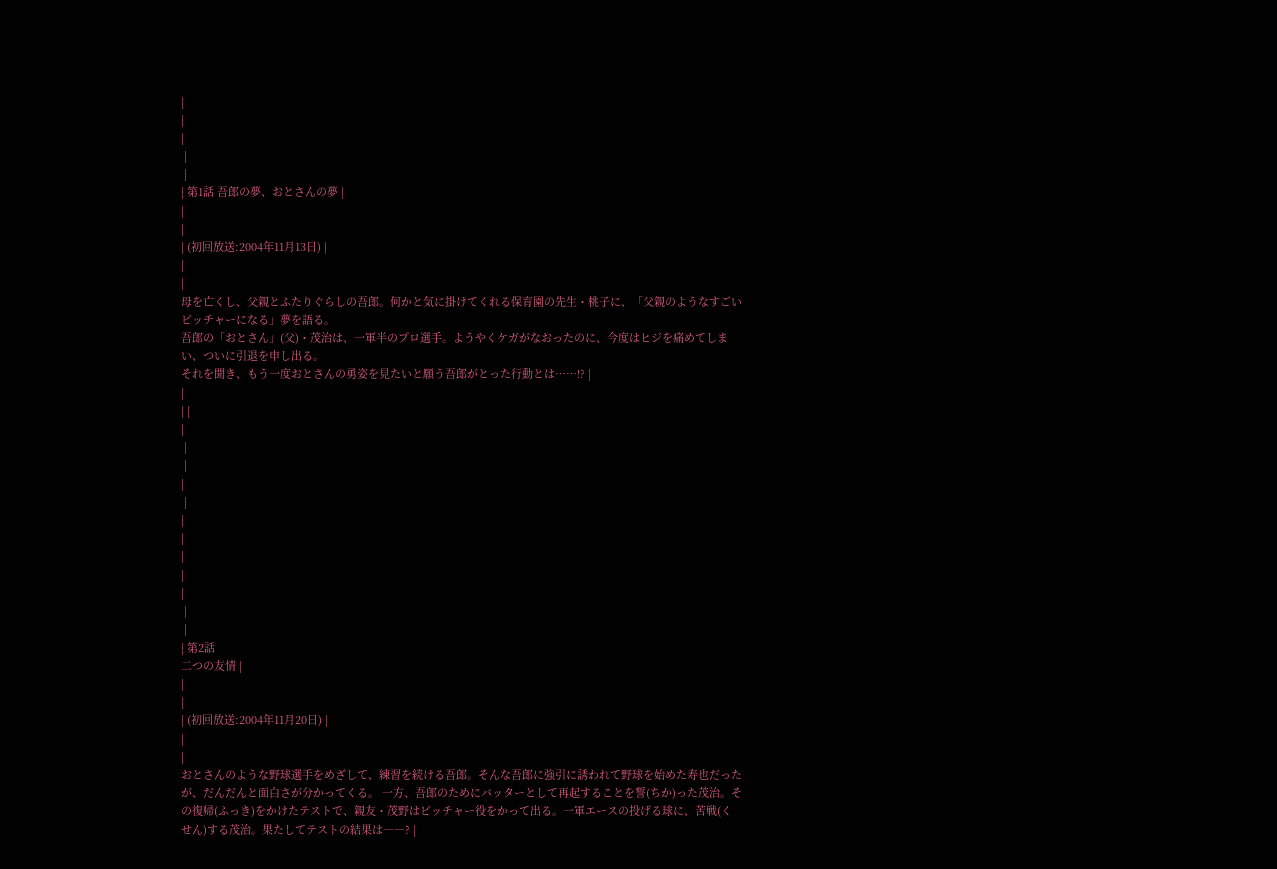|
|
|
 |
 |
| 第1話 吾郎の夢、おとさんの夢 |
|
|
| (初回放送:2004年11月13日) |
|
|
母を亡くし、父親とふたりぐらしの吾郎。何かと気に掛けてくれる保育園の先生・桃子に、「父親のようなすごいピッチャーになる」夢を語る。
吾郎の「おとさん」(父)・茂治は、一軍半のプロ選手。ようやくケガがなおったのに、今度はヒジを痛めてしまい、ついに引退を申し出る。
それを聞き、もう一度おとさんの勇姿を見たいと願う吾郎がとった行動とは……!? |
|
| |
|
 |
 |
|
 |
|
|
|
|
|
 |
 |
| 第2話
二つの友情 |
|
|
| (初回放送:2004年11月20日) |
|
|
おとさんのような野球選手をめざして、練習を続ける吾郎。そんな吾郎に強引に誘われて野球を始めた寿也だったが、だんだんと面白さが分かってくる。 一方、吾郎のためにバッターとして再起することを誓(ちか)った茂治。その復帰(ふっき)をかけたテストで、親友・茂野はピッチャー役をかって出る。一軍エースの投げる球に、苦戦(くせん)する茂治。果たしてテストの結果は――? |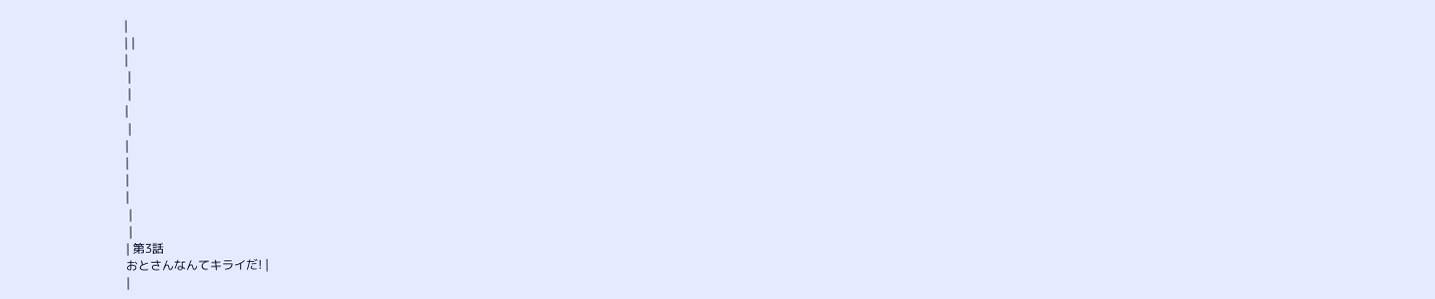|
| |
|
 |
 |
|
 |
|
|
|
|
 |
 |
| 第3話
おとさんなんてキライだ! |
|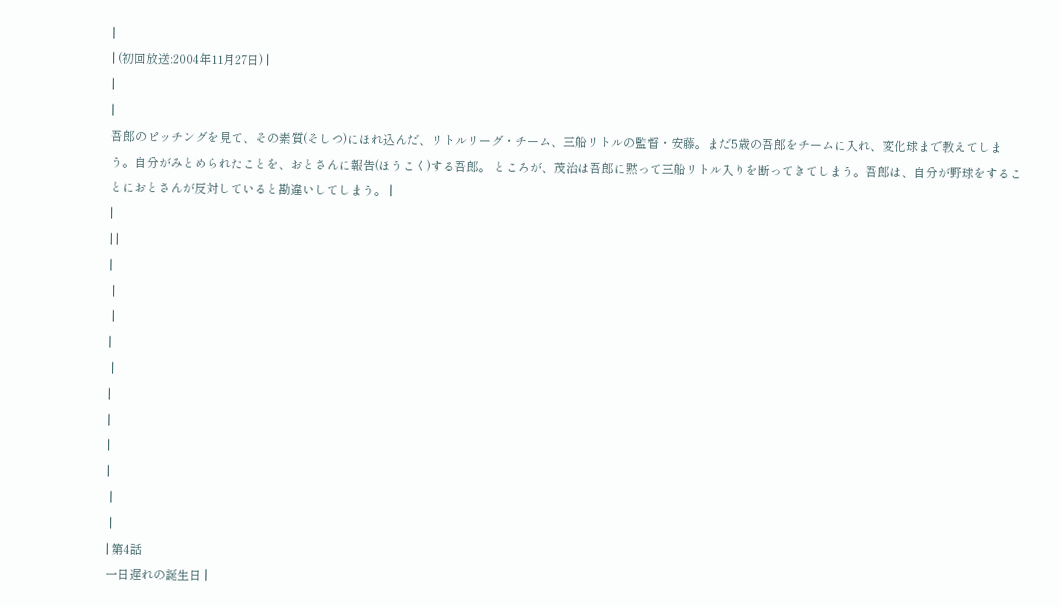|
| (初回放送:2004年11月27日) |
|
|
吾郎のピッチングを見て、その素質(そしつ)にほれ込んだ、リトルリーグ・チーム、三船リトルの監督・安藤。まだ5歳の吾郎をチームに入れ、変化球まで教えてしまう。自分がみとめられたことを、おとさんに報告(ほうこく)する吾郎。 ところが、茂治は吾郎に黙って三船リトル入りを断ってきてしまう。吾郎は、自分が野球をすることにおとさんが反対していると勘違いしてしまう。 |
|
| |
|
 |
 |
|
 |
|
|
|
|
 |
 |
| 第4話
一日遅れの誕生日 |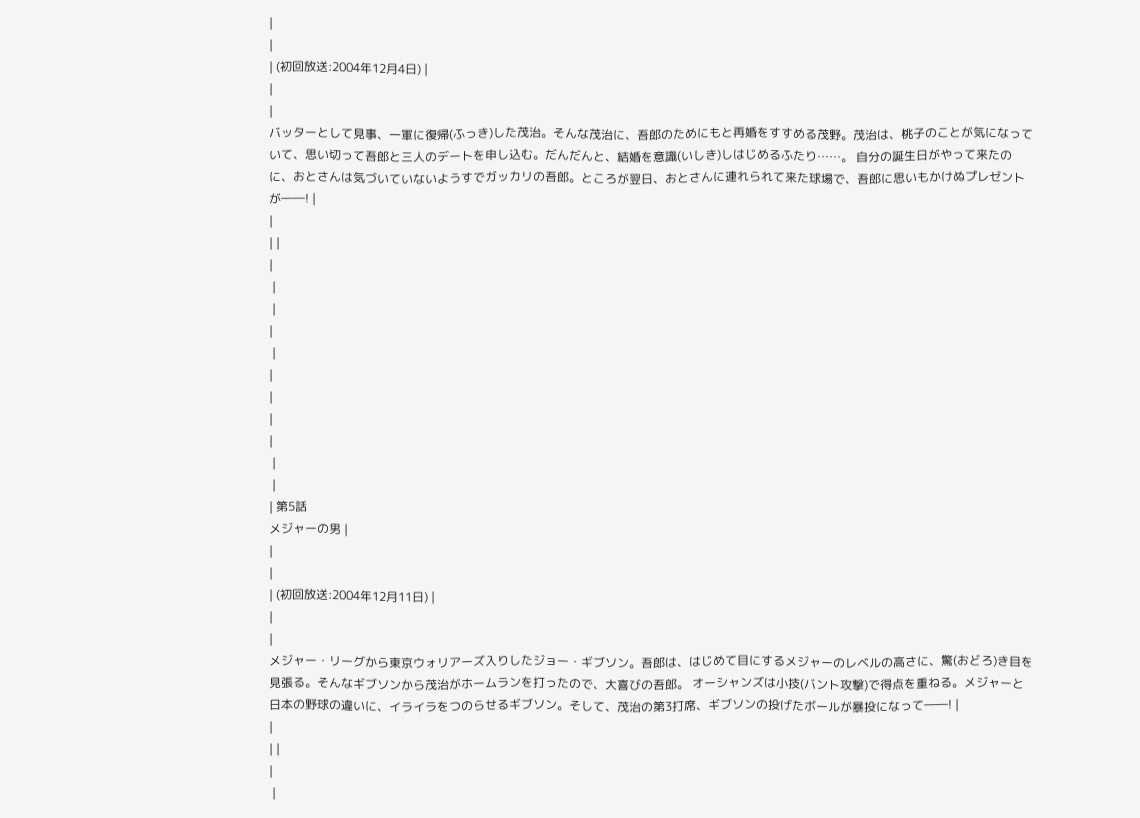|
|
| (初回放送:2004年12月4日) |
|
|
バッターとして見事、一軍に復帰(ふっき)した茂治。そんな茂治に、吾郎のためにもと再婚をすすめる茂野。茂治は、桃子のことが気になっていて、思い切って吾郎と三人のデートを申し込む。だんだんと、結婚を意識(いしき)しはじめるふたり……。 自分の誕生日がやって来たのに、おとさんは気づいていないようすでガッカリの吾郎。ところが翌日、おとさんに連れられて来た球場で、吾郎に思いもかけぬプレゼントが――! |
|
| |
|
 |
 |
|
 |
|
|
|
|
 |
 |
| 第5話
メジャーの男 |
|
|
| (初回放送:2004年12月11日) |
|
|
メジャー・リーグから東京ウォリアーズ入りしたジョー・ギブソン。吾郎は、はじめて目にするメジャーのレベルの高さに、驚(おどろ)き目を見張る。そんなギブソンから茂治がホームランを打ったので、大喜びの吾郎。 オーシャンズは小技(バント攻撃)で得点を重ねる。メジャーと日本の野球の違いに、イライラをつのらせるギブソン。そして、茂治の第3打席、ギブソンの投げたボールが暴投になって――! |
|
| |
|
 |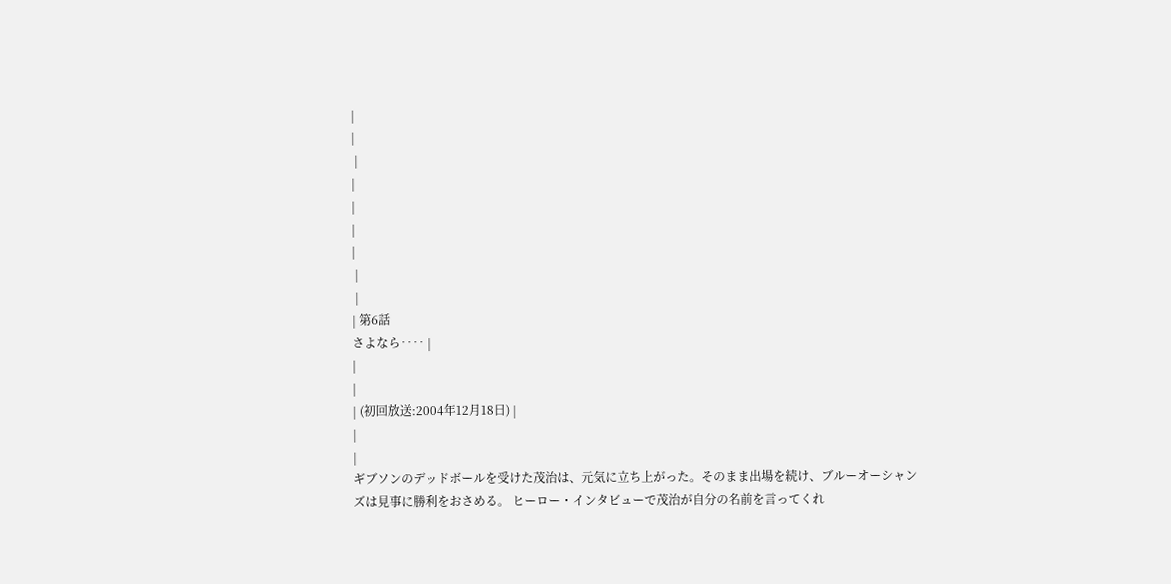|
|
 |
|
|
|
|
 |
 |
| 第6話
さよなら‥‥ |
|
|
| (初回放送:2004年12月18日) |
|
|
ギブソンのデッドボールを受けた茂治は、元気に立ち上がった。そのまま出場を続け、ブルーオーシャンズは見事に勝利をおさめる。 ヒーロー・インタビューで茂治が自分の名前を言ってくれ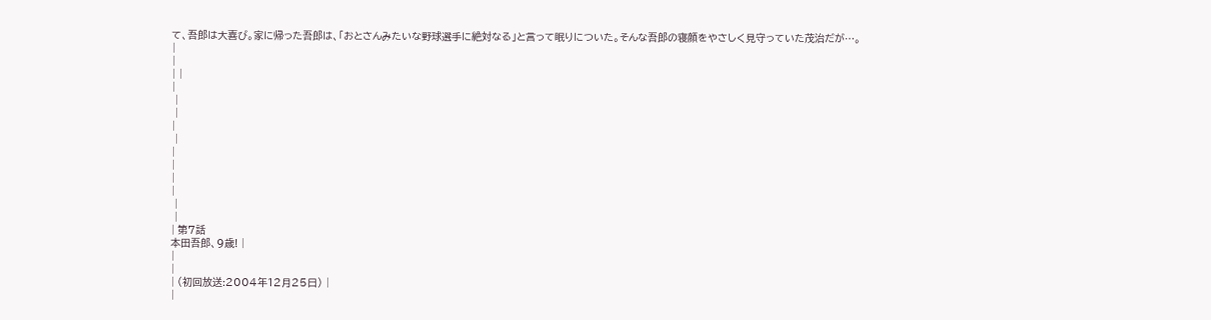て、吾郎は大喜び。家に帰った吾郎は、「おとさんみたいな野球選手に絶対なる」と言って眠りについた。そんな吾郎の寝顔をやさしく見守っていた茂治だが…。
|
|
| |
|
 |
 |
|
 |
|
|
|
|
 |
 |
| 第7話
本田吾郎、9歳! |
|
|
| (初回放送:2004年12月25日) |
|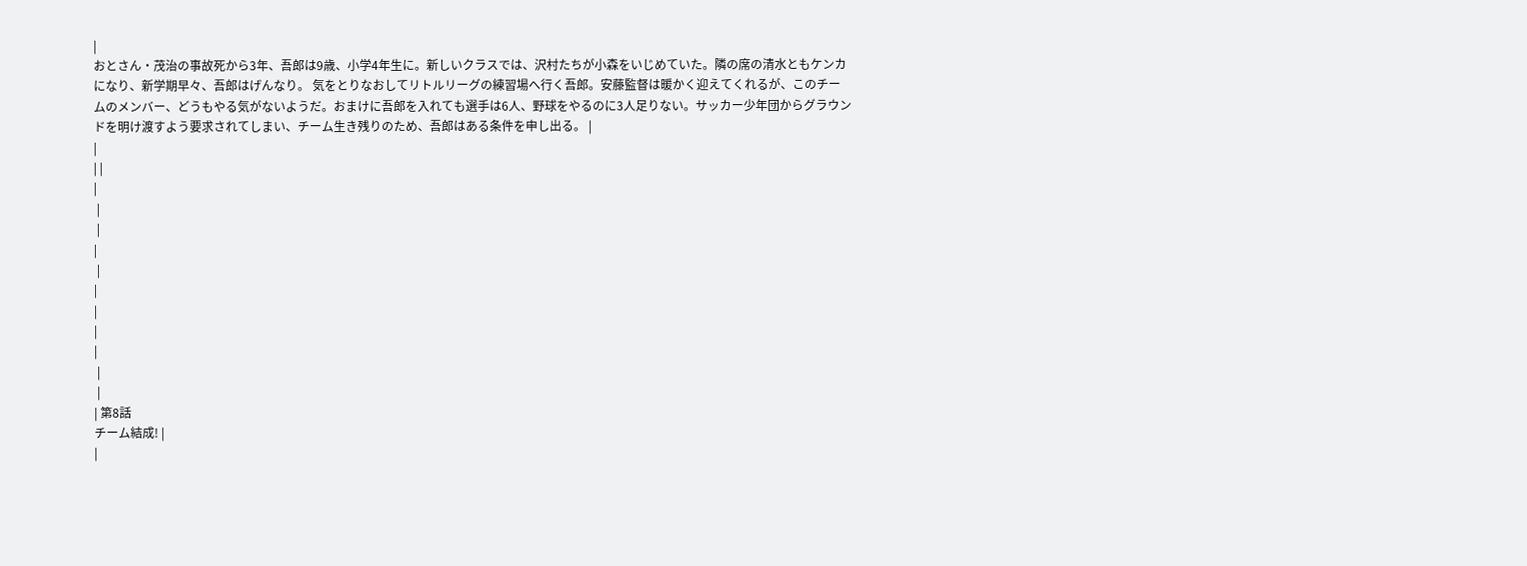|
おとさん・茂治の事故死から3年、吾郎は9歳、小学4年生に。新しいクラスでは、沢村たちが小森をいじめていた。隣の席の清水ともケンカになり、新学期早々、吾郎はげんなり。 気をとりなおしてリトルリーグの練習場へ行く吾郎。安藤監督は暖かく迎えてくれるが、このチームのメンバー、どうもやる気がないようだ。おまけに吾郎を入れても選手は6人、野球をやるのに3人足りない。サッカー少年団からグラウンドを明け渡すよう要求されてしまい、チーム生き残りのため、吾郎はある条件を申し出る。 |
|
| |
|
 |
 |
|
 |
|
|
|
|
 |
 |
| 第8話
チーム結成! |
|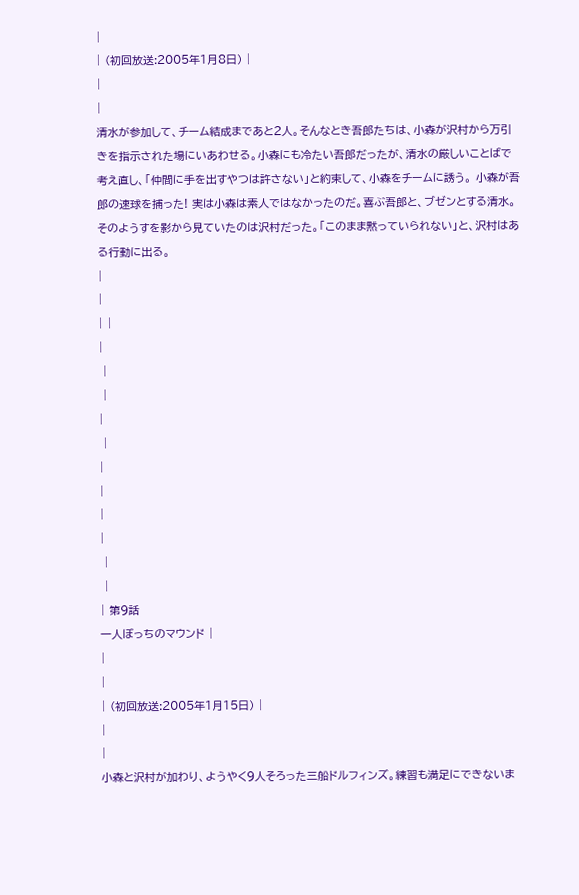|
| (初回放送:2005年1月8日) |
|
|
清水が参加して、チーム結成まであと2人。そんなとき吾郎たちは、小森が沢村から万引きを指示された場にいあわせる。小森にも冷たい吾郎だったが、清水の厳しいことばで考え直し、「仲間に手を出すやつは許さない」と約束して、小森をチームに誘う。 小森が吾郎の速球を捕った! 実は小森は素人ではなかったのだ。喜ぶ吾郎と、ブゼンとする清水。そのようすを影から見ていたのは沢村だった。「このまま黙っていられない」と、沢村はある行動に出る。
|
|
| |
|
 |
 |
|
 |
|
|
|
|
 |
 |
| 第9話
一人ぼっちのマウンド |
|
|
| (初回放送:2005年1月15日) |
|
|
小森と沢村が加わり、ようやく9人そろった三船ドルフィンズ。練習も満足にできないま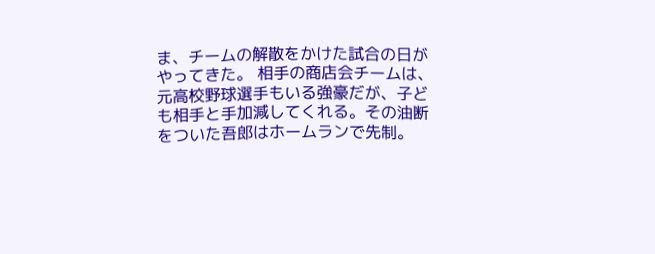ま、チームの解散をかけた試合の日がやってきた。 相手の商店会チームは、元高校野球選手もいる強豪だが、子ども相手と手加減してくれる。その油断をついた吾郎はホームランで先制。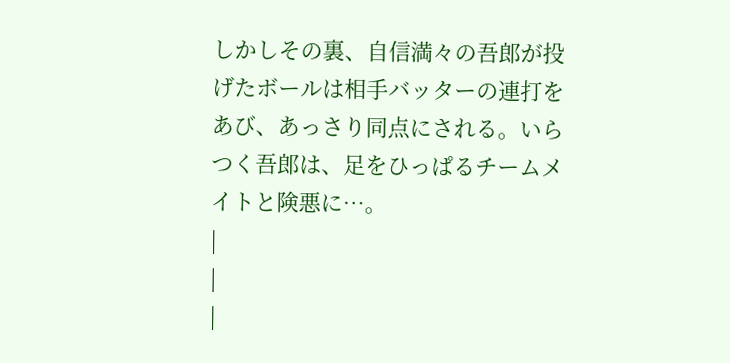しかしその裏、自信満々の吾郎が投げたボールは相手バッターの連打をあび、あっさり同点にされる。いらつく吾郎は、足をひっぱるチームメイトと険悪に…。
|
|
|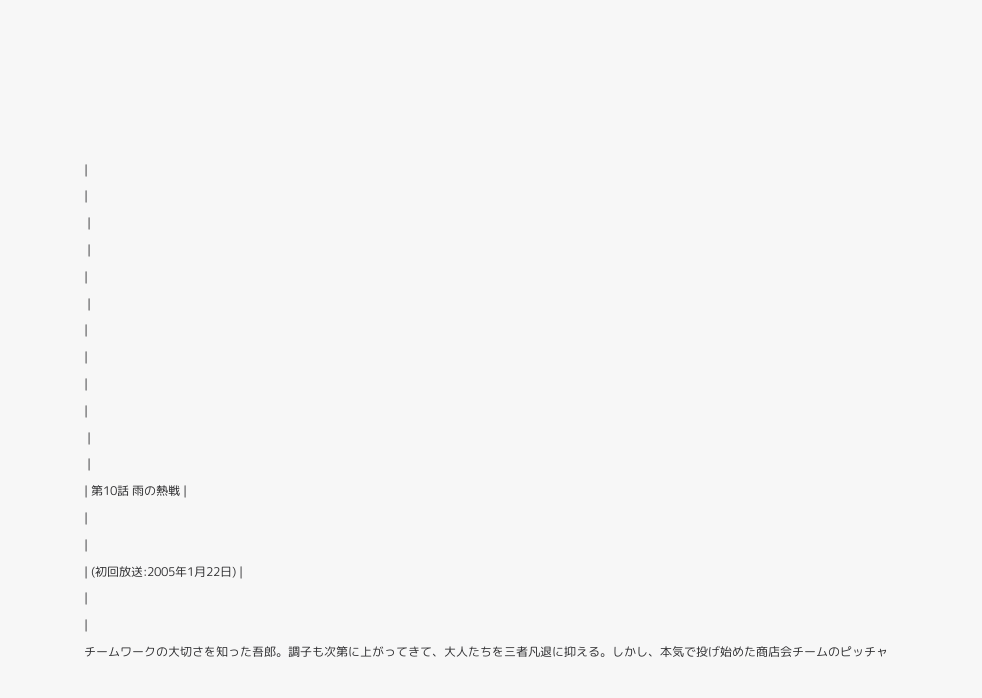|
|
 |
 |
|
 |
|
|
|
|
 |
 |
| 第10話 雨の熱戦 |
|
|
| (初回放送:2005年1月22日) |
|
|
チームワークの大切さを知った吾郎。調子も次第に上がってきて、大人たちを三者凡退に抑える。しかし、本気で投げ始めた商店会チームのピッチャ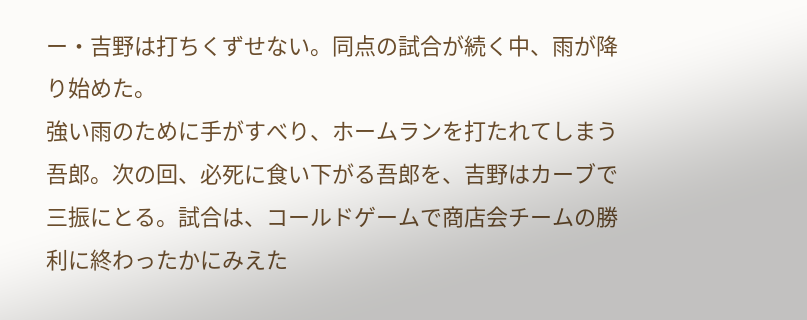ー・吉野は打ちくずせない。同点の試合が続く中、雨が降り始めた。
強い雨のために手がすべり、ホームランを打たれてしまう吾郎。次の回、必死に食い下がる吾郎を、吉野はカーブで三振にとる。試合は、コールドゲームで商店会チームの勝利に終わったかにみえた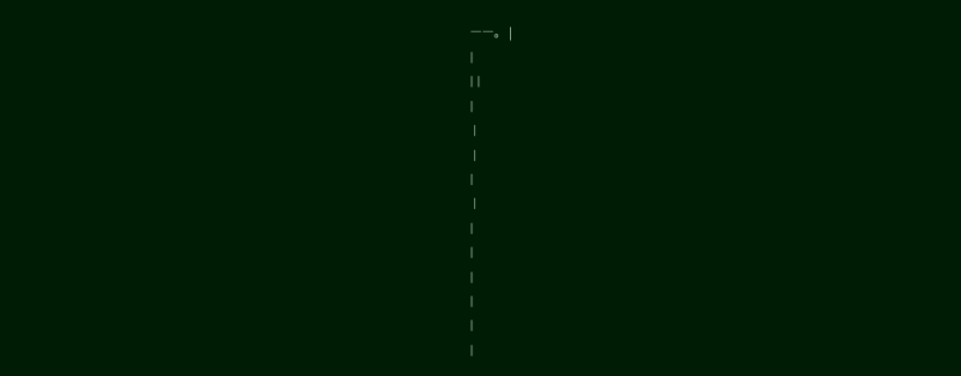――。 |
|
| |
|
 |
 |
|
 |
|
|
|
|
|
|